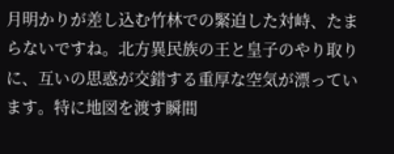月明かりが差し込む竹林での緊迫した対峙、たまらないですね。北方異民族の王と皇子のやり取りに、互いの思惑が交錯する重厚な空気が漂っています。特に地図を渡す瞬間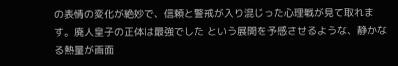の表情の変化が絶妙で、信頼と警戒が入り混じった心理戦が見て取れます。廃人皇子の正体は最強でした という展開を予感させるような、静かなる熱量が画面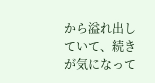から溢れ出していて、続きが気になって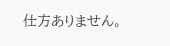仕方ありません。